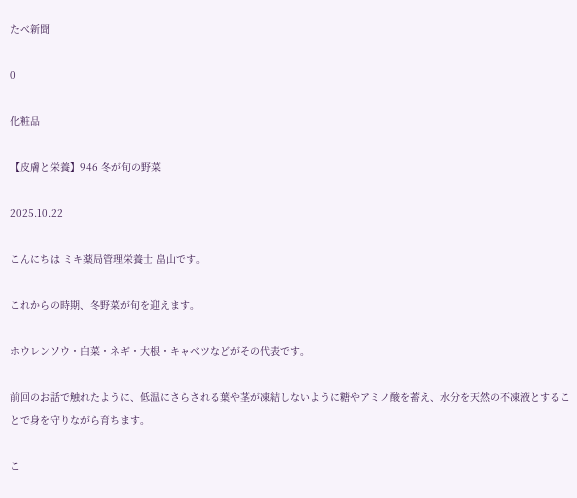たべ新聞

0

化粧品

【皮膚と栄養】946 冬が旬の野菜

2025.10.22

こんにちは ミキ薬局管理栄養士 畠山です。

これからの時期、冬野菜が旬を迎えます。

ホウレンソウ・白菜・ネギ・大根・キャベツなどがその代表です。

前回のお話で触れたように、低温にさらされる葉や茎が凍結しないように糖やアミノ酸を蓄え、水分を天然の不凍液とすることで身を守りながら育ちます。

こ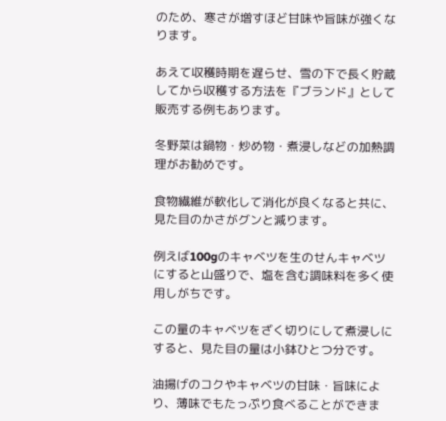のため、寒さが増すほど甘味や旨味が強くなります。

あえて収穫時期を遅らせ、雪の下で長く貯蔵してから収穫する方法を『ブランド』として販売する例もあります。

冬野菜は鍋物・炒め物・煮浸しなどの加熱調理がお勧めです。

食物繊維が軟化して消化が良くなると共に、見た目のかさがグンと減ります。

例えば100gのキャベツを生のせんキャベツにすると山盛りで、塩を含む調味料を多く使用しがちです。

この量のキャベツをざく切りにして煮浸しにすると、見た目の量は小鉢ひとつ分です。

油揚げのコクやキャベツの甘味・旨味により、薄味でもたっぷり食べることができま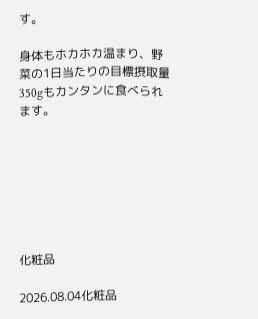す。

身体もホカホカ温まり、野菜の1日当たりの目標摂取量350gもカンタンに食べられます。







化粧品

2026.08.04化粧品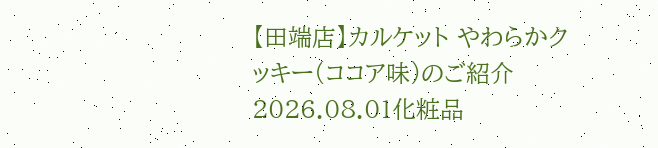【田端店】カルケット やわらかクッキー(ココア味)のご紹介
2026.08.01化粧品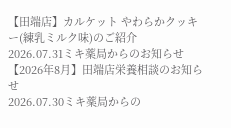【田端店】カルケット やわらかクッキー(練乳ミルク味)のご紹介
2026.07.31ミキ薬局からのお知らせ
【2026年8月】田端店栄養相談のお知らせ
2026.07.30ミキ薬局からの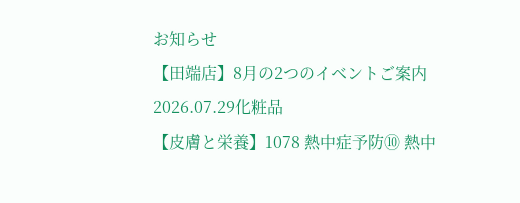お知らせ
【田端店】8月の2つのイベントご案内
2026.07.29化粧品
【皮膚と栄養】1078 熱中症予防⑩ 熱中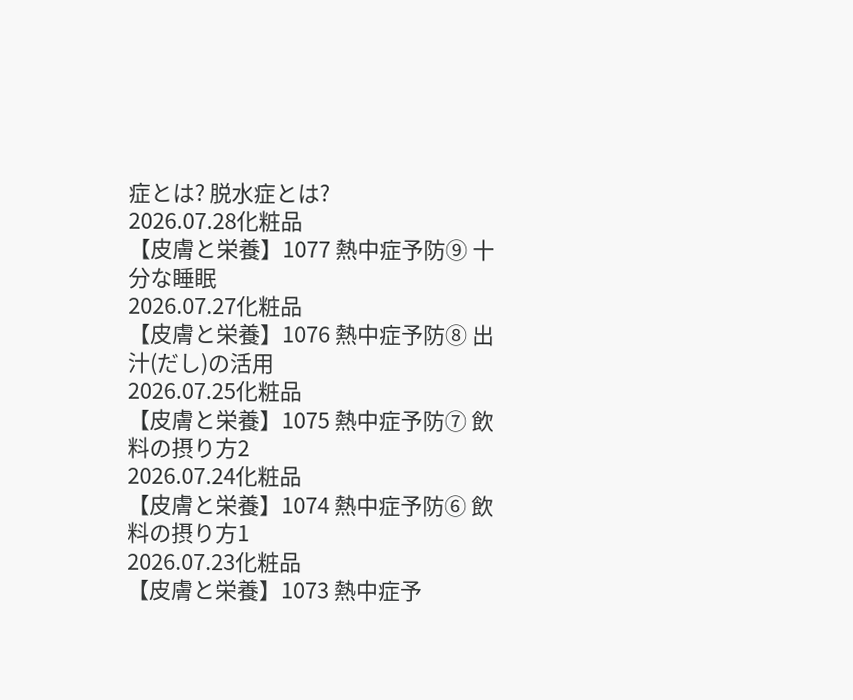症とは? 脱水症とは?
2026.07.28化粧品
【皮膚と栄養】1077 熱中症予防⑨ 十分な睡眠
2026.07.27化粧品
【皮膚と栄養】1076 熱中症予防⑧ 出汁(だし)の活用
2026.07.25化粧品
【皮膚と栄養】1075 熱中症予防⑦ 飲料の摂り方2
2026.07.24化粧品
【皮膚と栄養】1074 熱中症予防⑥ 飲料の摂り方1
2026.07.23化粧品
【皮膚と栄養】1073 熱中症予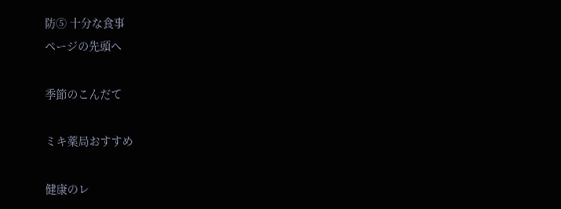防⑤ 十分な食事
ページの先頭へ

季節のこんだて

ミキ薬局おすすめ

健康のレ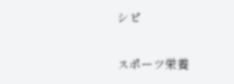シピ

スポーツ栄養